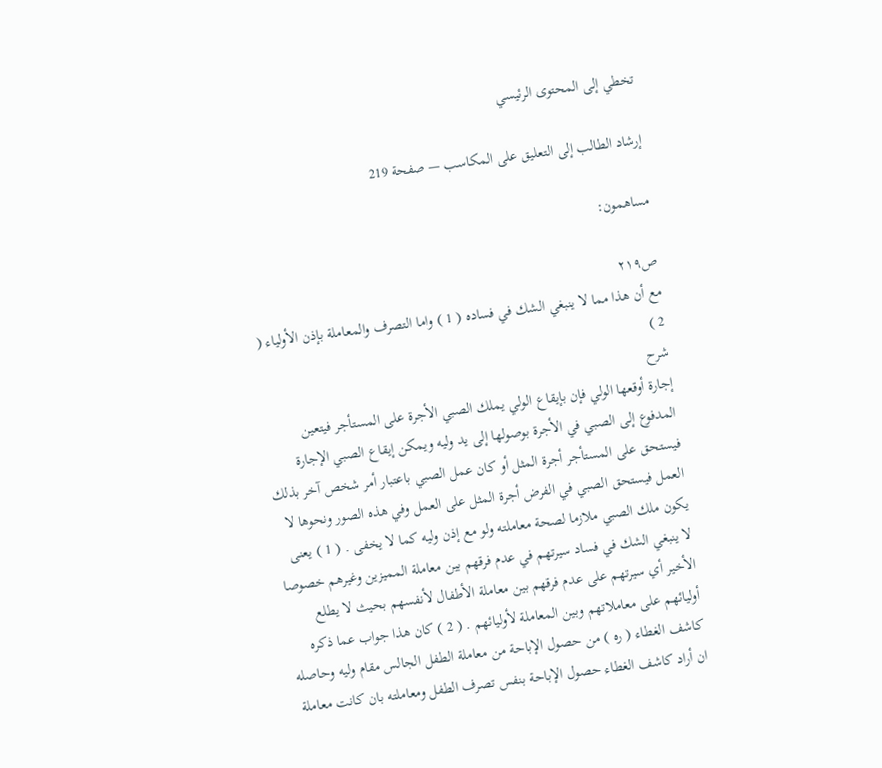تخطي إلى المحتوى الرئيسي

إرشاد الطالب إلى التعليق على المكاسب — صفحة 219

مساهمون:

ص٢١٩
مع أن هذا مما لا ينبغي الشك في فساده ( 1 ) واما التصرف والمعاملة بإذن الأولياء ( 2 )
شرح
إجارة أوقعها الولي فإن بإيقاع الولي يملك الصبي الأجرة على المستأجر فيتعين المدفوع إلى الصبي في الأجرة بوصولها إلى يد وليه ويمكن إيقاع الصبي الإجارة فيستحق على المستأجر أجرة المثل أو كان عمل الصبي باعتبار أمر شخص آخر بذلك العمل فيستحق الصبي في الفرض أجرة المثل على العمل وفي هذه الصور ونحوها لا يكون ملك الصبي ملازما لصحة معاملته ولو مع إذن وليه كما لا يخفى . ( 1 ) يعنى لا ينبغي الشك في فساد سيرتهم في عدم فرقهم بين معاملة المميزين وغيرهم خصوصا الأخير أي سيرتهم على عدم فرقهم بين معاملة الأطفال لأنفسهم بحيث لا يطلع أوليائهم على معاملاتهم وبين المعاملة لأوليائهم . ( 2 ) كان هذا جواب عما ذكره كاشف الغطاء ( ره ) من حصول الإباحة من معاملة الطفل الجالس مقام وليه وحاصله ان أراد كاشف الغطاء حصول الإباحة بنفس تصرف الطفل ومعاملته بان كانت معاملة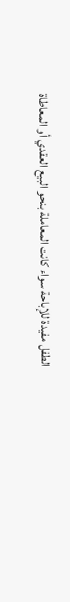الطفل مفيدة للإباحة سواء كانت المعاملة بنحو البيع العقدي أو المعاطاة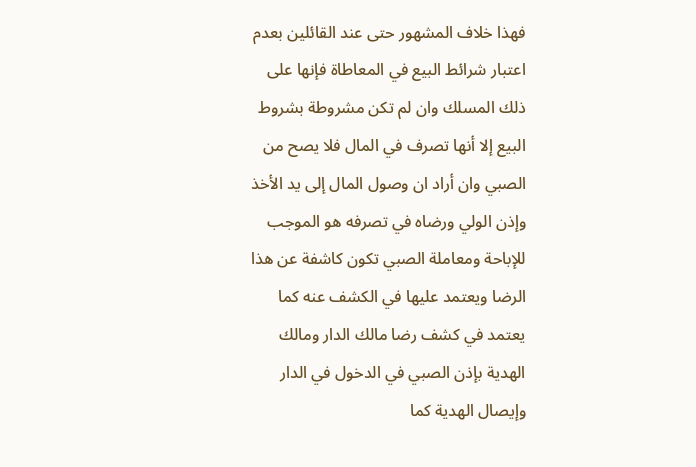فهذا خلاف المشهور حتى عند القائلين بعدم اعتبار شرائط البيع في المعاطاة فإنها على ذلك المسلك وان لم تكن مشروطة بشروط البيع إلا أنها تصرف في المال فلا يصح من الصبي وان أراد ان وصول المال إلى يد الأخذ وإذن الولي ورضاه في تصرفه هو الموجب للإباحة ومعاملة الصبي تكون كاشفة عن هذا الرضا ويعتمد عليها في الكشف عنه كما يعتمد في كشف رضا مالك الدار ومالك الهدية بإذن الصبي في الدخول في الدار وإيصال الهدية كما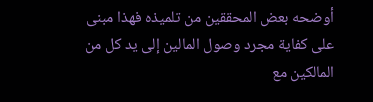أوضحه بعض المحققين من تلميذه فهذا مبنى على كفاية مجرد وصول المالين إلى يد كل من المالكين مع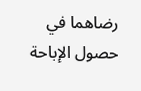رضاهما في حصول الإباحة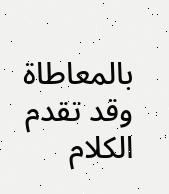بالمعاطاة وقد تقدم الكلام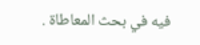فيه في بحث المعاطاة .